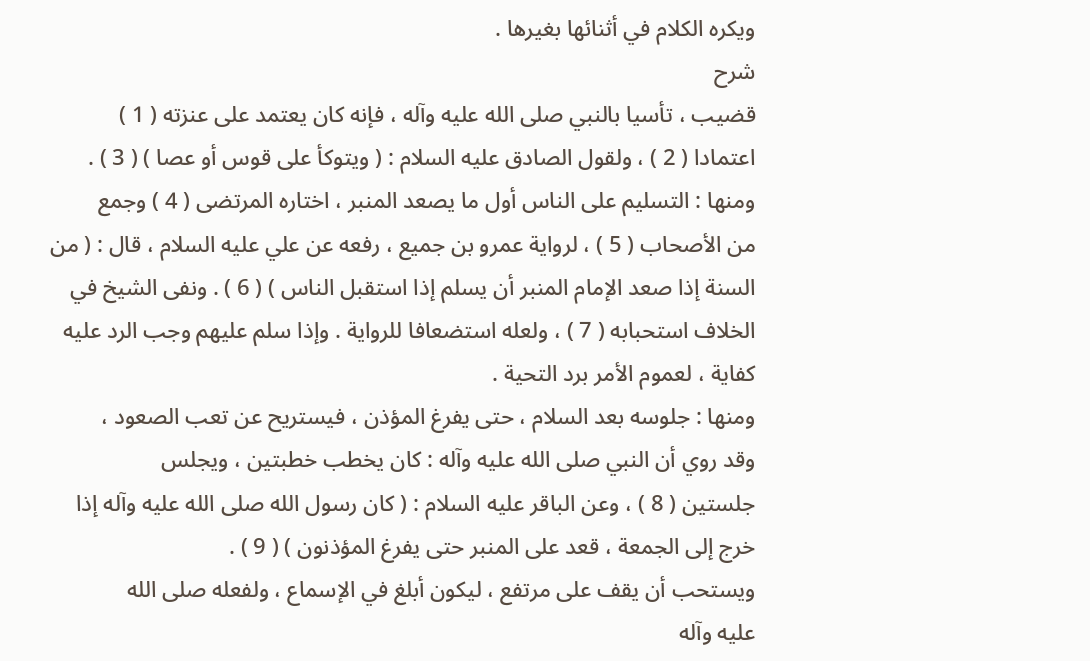ويكره الكلام في أثنائها بغيرها .
شرح
قضيب ، تأسيا بالنبي صلى الله عليه وآله ، فإنه كان يعتمد على عنزته ( 1 )
اعتمادا ( 2 ) ، ولقول الصادق عليه السلام : ( ويتوكأ على قوس أو عصا ) ( 3 ) .
ومنها : التسليم على الناس أول ما يصعد المنبر ، اختاره المرتضى ( 4 ) وجمع
من الأصحاب ( 5 ) ، لرواية عمرو بن جميع ، رفعه عن علي عليه السلام ، قال : ( من
السنة إذا صعد الإمام المنبر أن يسلم إذا استقبل الناس ) ( 6 ) . ونفى الشيخ في
الخلاف استحبابه ( 7 ) ، ولعله استضعافا للرواية . وإذا سلم عليهم وجب الرد عليه
كفاية ، لعموم الأمر برد التحية .
ومنها : جلوسه بعد السلام ، حتى يفرغ المؤذن ، فيستريح عن تعب الصعود ،
وقد روي أن النبي صلى الله عليه وآله : كان يخطب خطبتين ، ويجلس
جلستين ( 8 ) ، وعن الباقر عليه السلام : ( كان رسول الله صلى الله عليه وآله إذا
خرج إلى الجمعة ، قعد على المنبر حتى يفرغ المؤذنون ) ( 9 ) .
ويستحب أن يقف على مرتفع ، ليكون أبلغ في الإسماع ، ولفعله صلى الله
عليه وآله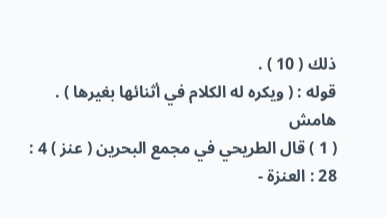ذلك ( 10 ) .
قوله : ( ويكره له الكلام في أثنائها بغيرها ) .
هامش
( 1 ) قال الطريحي في مجمع البحرين ( عنز ) 4 : 28 : العنزة -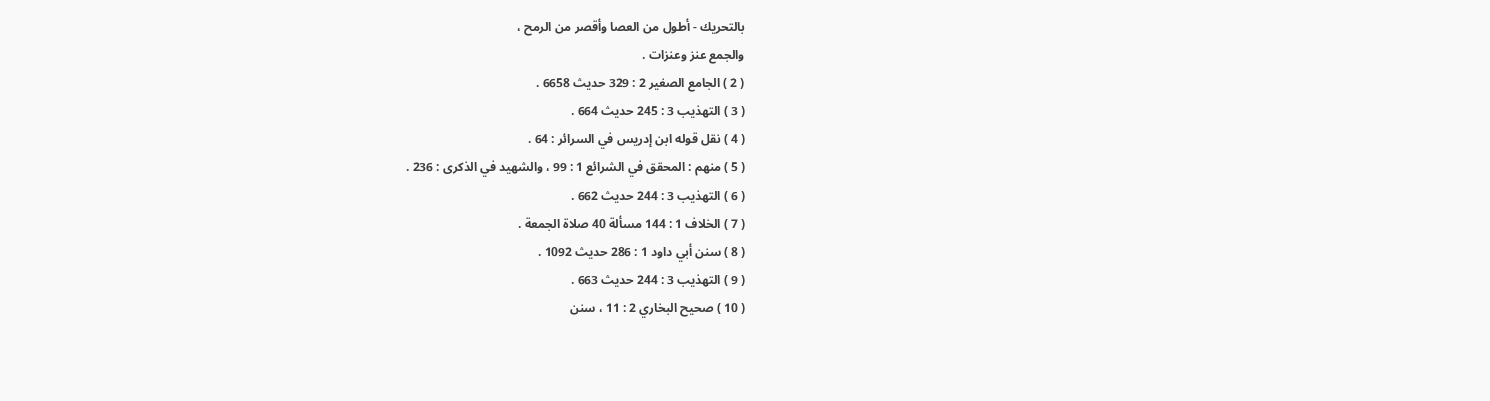بالتحريك - أطول من العصا وأقصر من الرمح ،
والجمع عنز وعنزات .
( 2 ) الجامع الصغير 2 : 329 حديث 6658 .
( 3 ) التهذيب 3 : 245 حديث 664 .
( 4 ) نقل قوله ابن إدريس في السرائر : 64 .
( 5 ) منهم : المحقق في الشرائع 1 : 99 ، والشهيد في الذكرى : 236 .
( 6 ) التهذيب 3 : 244 حديث 662 .
( 7 ) الخلاف 1 : 144 مسألة 40 صلاة الجمعة .
( 8 ) سنن أبي داود 1 : 286 حديث 1092 .
( 9 ) التهذيب 3 : 244 حديث 663 .
( 10 ) صحيح البخاري 2 : 11 ، سنن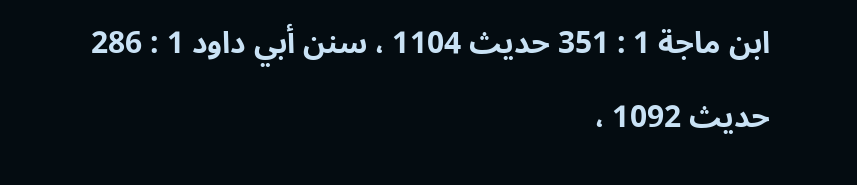ابن ماجة 1 : 351 حديث 1104 ، سنن أبي داود 1 : 286
حديث 1092 ،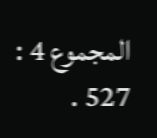المجموع 4 : 527 .